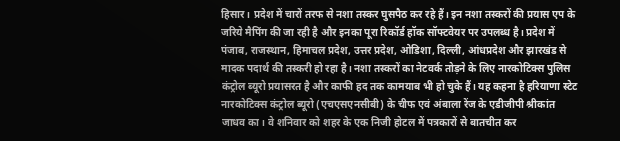हिसार। प्रदेश में चारों तरफ से नशा तस्कर घुसपैठ कर रहे हैं। इन नशा तस्करों की प्रयास एप के जरिये मैपिंग की जा रही है और इनका पूरा रिकॉर्ड हॉक सॉफ्टवेयर पर उपलब्ध है। प्रदेश में पंजाब, राजस्थान, हिमाचल प्रदेश, उत्तर प्रदेश, ओडिशा, दिल्ली, आंधप्रदेश और झारखंड से मादक पदार्थ की तस्करी हो रहा है। नशा तस्करों का नेटवर्क तोड़ने के लिए नारकोटिक्स पुलिस कंट्रोल ब्यूरो प्रयासरत है और काफी हद तक कामयाब भी हो चुके हैं। यह कहना है हरियाणा स्टेट नारकोटिक्स कंट्रोल ब्यूरो (एचएसएनसीबी) के चीफ एवं अंबाला रेंज के एडीजीपी श्रीकांत जाधव का। वे शनिवार को शहर के एक निजी होटल में पत्रकारों से बातचीत कर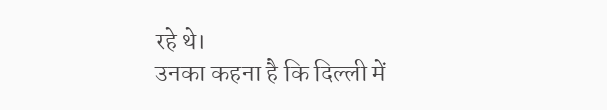रहे थे।
उनका कहना है कि दिल्ली में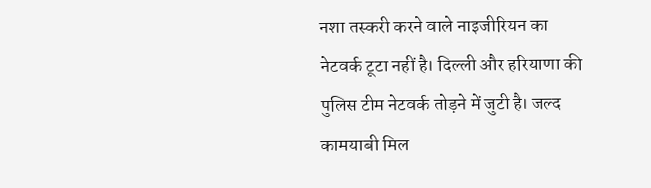नशा तस्करी करने वाले नाइजीरियन का नेटवर्क टूटा नहीं है। दिल्ली और हरियाणा की पुलिस टीम नेटवर्क तोड़ने में जुटी है। जल्द कामयाबी मिल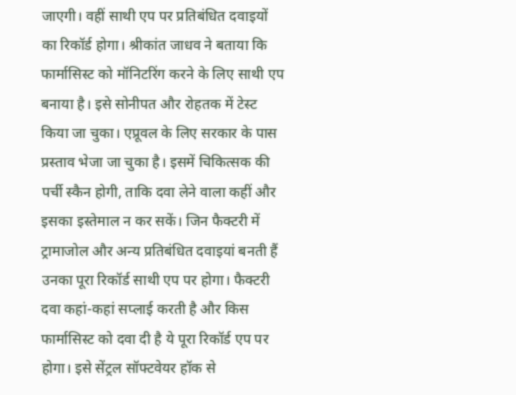जाएगी। वहीं साथी एप पर प्रतिबंधित दवाइयों का रिकॉर्ड होगा। श्रीकांत जाधव ने बताया कि फार्मासिस्ट को मॉनिटरिंग करने के लिए साथी एप बनाया है। इसे सोनीपत और रोहतक में टेस्ट किया जा चुका। एप्रूवल के लिए सरकार के पास प्रस्ताव भेजा जा चुका है। इसमें चिकित्सक की पर्ची स्कैन होगी, ताकि दवा लेने वाला कहीं और इसका इस्तेमाल न कर सकें। जिन फैक्टरी में ट्रामाजोल और अन्य प्रतिबंधित दवाइयां बनती हैं उनका पूरा रिकॉर्ड साथी एप पर होगा। फैक्टरी दवा कहां-कहां सप्लाई करती है और किस फार्मासिस्ट को दवा दी है ये पूरा रिकॉर्ड एप पर होगा। इसे सेंट्रल सॉफ्टवेयर हॉक से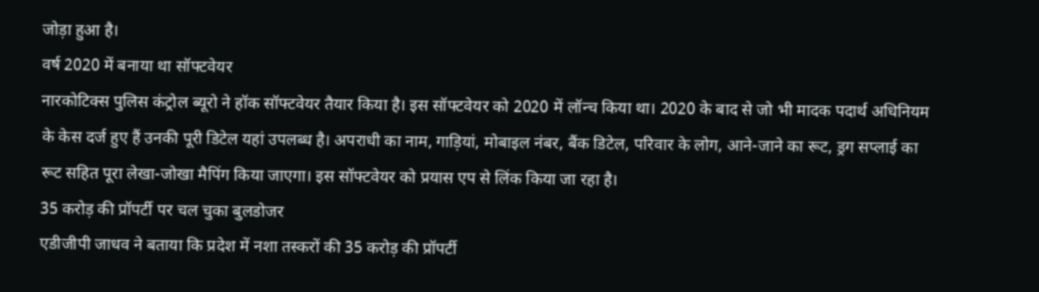जोड़ा हुआ है।
वर्ष 2020 में बनाया था सॉफ्टवेयर
नारकोटिक्स पुलिस कंट्रोल ब्यूरो ने हॉक सॉफ्टवेयर तैयार किया है। इस सॉफ्टवेयर को 2020 में लॉन्च किया था। 2020 के बाद से जो भी मादक पदार्थ अधिनियम के केस दर्ज हुए हैं उनकी पूरी डिटेल यहां उपलब्ध है। अपराधी का नाम, गाड़ियां, मोबाइल नंबर, बैंक डिटेल, परिवार के लोग, आने-जाने का रूट, ड्रग सप्लाई का रूट सहित पूरा लेखा-जोखा मैपिंग किया जाएगा। इस सॉफ्टवेयर को प्रयास एप से लिंक किया जा रहा है।
35 करोड़ की प्रॉपर्टी पर चल चुका बुलडोजर
एडीजीपी जाधव ने बताया कि प्रदेश में नशा तस्करों की 35 करोड़ की प्रॉपर्टी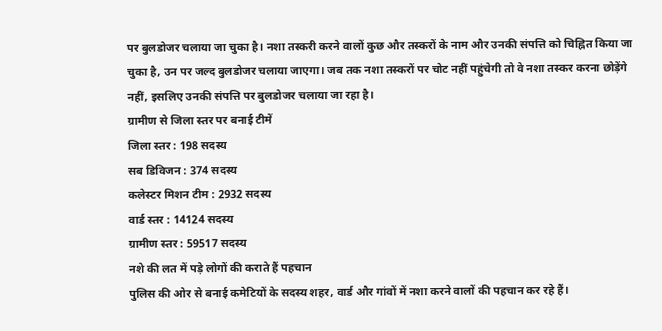पर बुलडोजर चलाया जा चुका है। नशा तस्करी करने वालों कुछ और तस्करों के नाम और उनकी संपत्ति को चिह्नित किया जा चुका है, उन पर जल्द बुलडोजर चलाया जाएगा। जब तक नशा तस्करों पर चोट नहीं पहुंचेगी तो वे नशा तस्कर करना छोड़ेंगे नहीं, इसलिए उनकी संपत्ति पर बुलडोजर चलाया जा रहा है।
ग्रामीण से जिला स्तर पर बनाई टीमें
जिला स्तर : 198 सदस्य
सब डिविजन : 374 सदस्य
कलेस्टर मिशन टीम : 2932 सदस्य
वार्ड स्तर : 14124 सदस्य
ग्रामीण स्तर : 59517 सदस्य
नशे की लत में पड़े लोगों की कराते हैं पहचान
पुलिस की ओर से बनाई कमेटियों के सदस्य शहर, वार्ड और गांवों में नशा करने वालों की पहचान कर रहे हैं।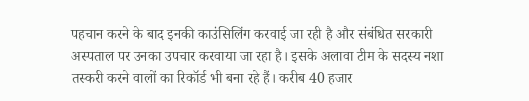पहचान करने के बाद इनकी काउंसिलिंग करवाई जा रही है और संबंधित सरकारी अस्पताल पर उनका उपचार करवाया जा रहा है। इसके अलावा टीम के सदस्य नशा तस्करी करने वालों का रिकॉर्ड भी बना रहे हैं। करीब 40 हजार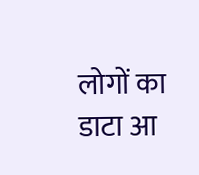लोगों का डाटा आ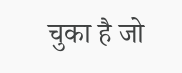चुका है जो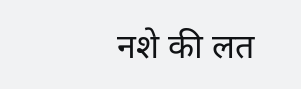नशे की लत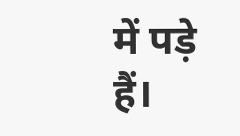में पड़े हैं।